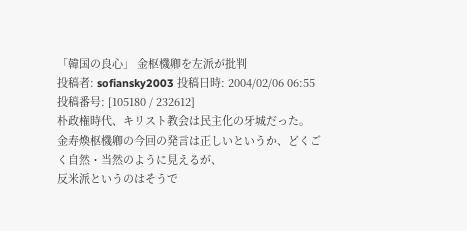「韓国の良心」 金枢機卿を左派が批判
投稿者: sofiansky2003 投稿日時: 2004/02/06 06:55 投稿番号: [105180 / 232612]
朴政権時代、キリスト教会は民主化の牙城だった。
金寿煥枢機卿の今回の発言は正しいというか、どくごく自然・当然のように見えるが、
反米派というのはそうで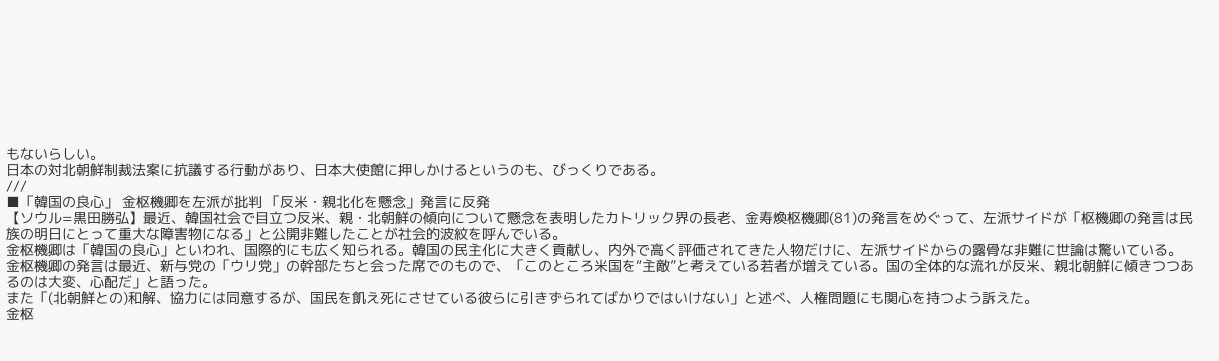もないらしい。
日本の対北朝鮮制裁法案に抗議する行動があり、日本大使館に押しかけるというのも、びっくりである。
///
■「韓国の良心」 金枢機卿を左派が批判 「反米・親北化を懸念」発言に反発
【ソウル=黒田勝弘】最近、韓国社会で目立つ反米、親・北朝鮮の傾向について懸念を表明したカトリック界の長老、金寿煥枢機卿(81)の発言をめぐって、左派サイドが「枢機卿の発言は民族の明日にとって重大な障害物になる」と公開非難したことが社会的波紋を呼んでいる。
金枢機卿は「韓国の良心」といわれ、国際的にも広く知られる。韓国の民主化に大きく貢献し、内外で高く評価されてきた人物だけに、左派サイドからの露骨な非難に世論は驚いている。
金枢機卿の発言は最近、新与党の「ウリ党」の幹部たちと会った席でのもので、「このところ米国を“主敵”と考えている若者が増えている。国の全体的な流れが反米、親北朝鮮に傾きつつあるのは大変、心配だ」と語った。
また「(北朝鮮との)和解、協力には同意するが、国民を飢え死にさせている彼らに引きずられてばかりではいけない」と述べ、人権問題にも関心を持つよう訴えた。
金枢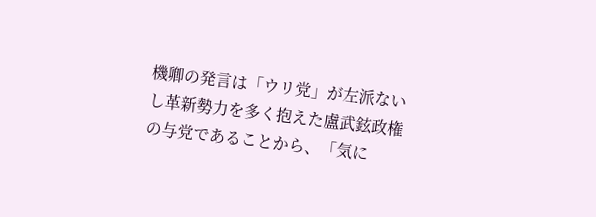機卿の発言は「ウリ党」が左派ないし革新勢力を多く抱えた盧武鉉政権の与党であることから、「気に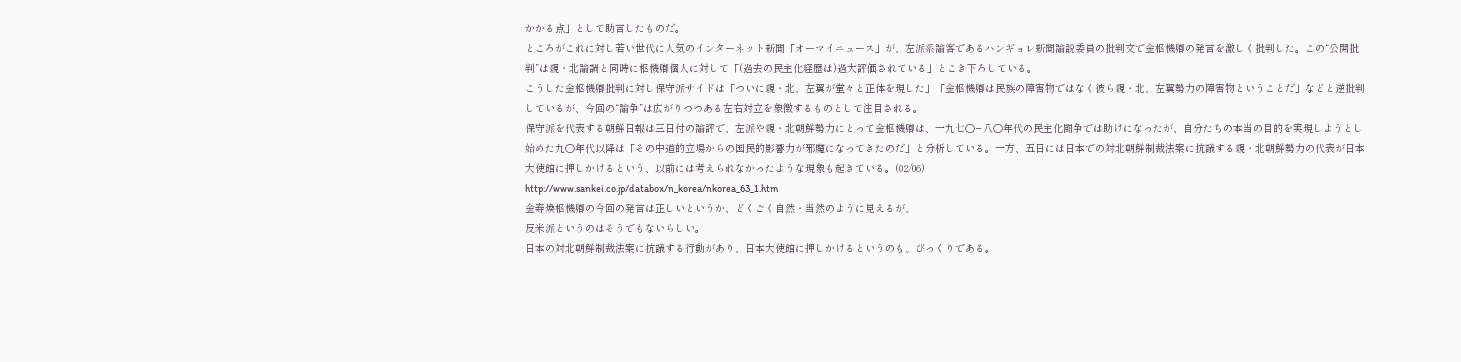かかる点」として助言したものだ。
ところがこれに対し若い世代に人気のインターネット新聞「オーマイニュース」が、左派系論客であるハンギョレ新聞論説委員の批判文で金枢機卿の発言を激しく批判した。この“公開批判”は親・北論調と同時に枢機卿個人に対して「(過去の民主化経歴は)過大評価されている」とこき下ろしている。
こうした金枢機卿批判に対し保守派サイドは「ついに親・北、左翼が堂々と正体を現した」「金枢機卿は民族の障害物ではなく彼ら親・北、左翼勢力の障害物ということだ」などと逆批判しているが、今回の“論争”は広がりつつある左右対立を象徴するものとして注目される。
保守派を代表する朝鮮日報は三日付の論評で、左派や親・北朝鮮勢力にとって金枢機卿は、一九七〇−八〇年代の民主化闘争では助けになったが、自分たちの本当の目的を実現しようとし始めた九〇年代以降は「その中道的立場からの国民的影響力が邪魔になってきたのだ」と分析している。一方、五日には日本での対北朝鮮制裁法案に抗議する親・北朝鮮勢力の代表が日本大使館に押しかけるという、以前には考えられなかったような現象も起きている。(02/06)
http://www.sankei.co.jp/databox/n_korea/nkorea_63_1.htm
金寿煥枢機卿の今回の発言は正しいというか、どくごく自然・当然のように見えるが、
反米派というのはそうでもないらしい。
日本の対北朝鮮制裁法案に抗議する行動があり、日本大使館に押しかけるというのも、びっくりである。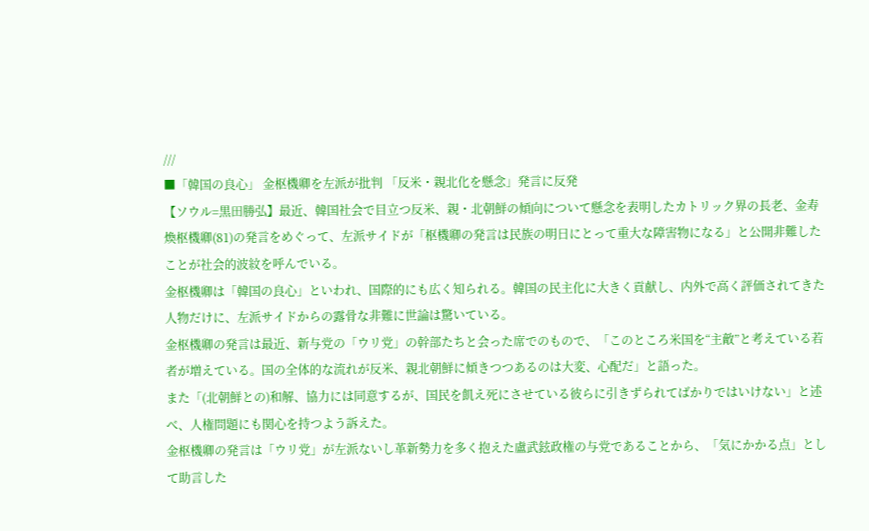///
■「韓国の良心」 金枢機卿を左派が批判 「反米・親北化を懸念」発言に反発
【ソウル=黒田勝弘】最近、韓国社会で目立つ反米、親・北朝鮮の傾向について懸念を表明したカトリック界の長老、金寿煥枢機卿(81)の発言をめぐって、左派サイドが「枢機卿の発言は民族の明日にとって重大な障害物になる」と公開非難したことが社会的波紋を呼んでいる。
金枢機卿は「韓国の良心」といわれ、国際的にも広く知られる。韓国の民主化に大きく貢献し、内外で高く評価されてきた人物だけに、左派サイドからの露骨な非難に世論は驚いている。
金枢機卿の発言は最近、新与党の「ウリ党」の幹部たちと会った席でのもので、「このところ米国を“主敵”と考えている若者が増えている。国の全体的な流れが反米、親北朝鮮に傾きつつあるのは大変、心配だ」と語った。
また「(北朝鮮との)和解、協力には同意するが、国民を飢え死にさせている彼らに引きずられてばかりではいけない」と述べ、人権問題にも関心を持つよう訴えた。
金枢機卿の発言は「ウリ党」が左派ないし革新勢力を多く抱えた盧武鉉政権の与党であることから、「気にかかる点」として助言した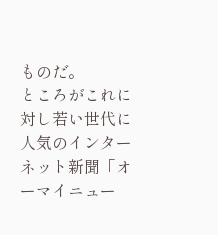ものだ。
ところがこれに対し若い世代に人気のインターネット新聞「オーマイニュー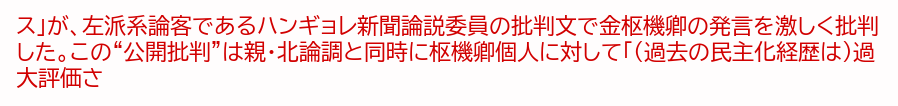ス」が、左派系論客であるハンギョレ新聞論説委員の批判文で金枢機卿の発言を激しく批判した。この“公開批判”は親・北論調と同時に枢機卿個人に対して「(過去の民主化経歴は)過大評価さ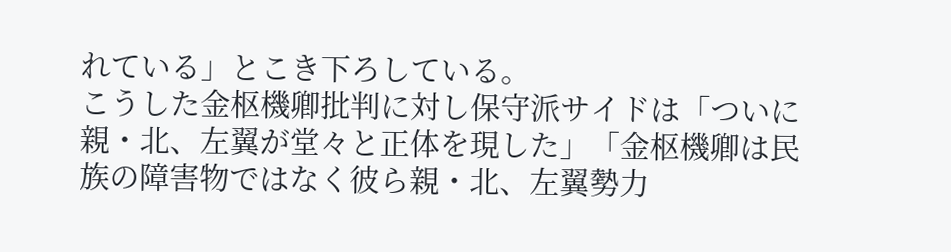れている」とこき下ろしている。
こうした金枢機卿批判に対し保守派サイドは「ついに親・北、左翼が堂々と正体を現した」「金枢機卿は民族の障害物ではなく彼ら親・北、左翼勢力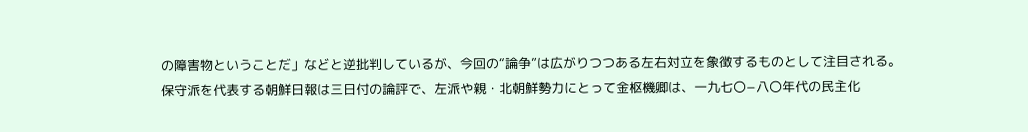の障害物ということだ」などと逆批判しているが、今回の“論争”は広がりつつある左右対立を象徴するものとして注目される。
保守派を代表する朝鮮日報は三日付の論評で、左派や親・北朝鮮勢力にとって金枢機卿は、一九七〇−八〇年代の民主化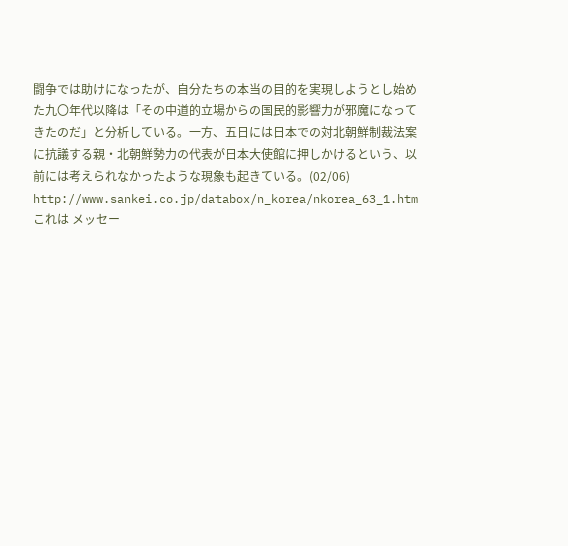闘争では助けになったが、自分たちの本当の目的を実現しようとし始めた九〇年代以降は「その中道的立場からの国民的影響力が邪魔になってきたのだ」と分析している。一方、五日には日本での対北朝鮮制裁法案に抗議する親・北朝鮮勢力の代表が日本大使館に押しかけるという、以前には考えられなかったような現象も起きている。(02/06)
http://www.sankei.co.jp/databox/n_korea/nkorea_63_1.htm
これは メッセー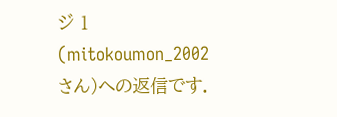ジ 1 (mitokoumon_2002 さん)への返信です.